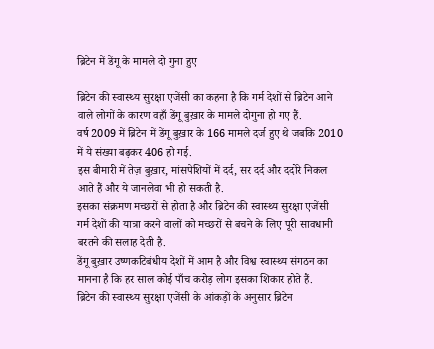ब्रिटेन में डेंगू के मामले दो गुना हुए

ब्रिटेन की स्वास्थ्य सुरक्षा एजेंसी का कहना है कि गर्म देशों से ब्रिटेन आने वाले लोगों के कारण वहाँ डेंगू बुख़ार के मामले दोगुना हो गए हैं.
वर्ष 2009 में ब्रिटेन में डेंगू बुख़ार के 166 मामले दर्ज हुए थे जबकि 2010 में ये संख्या बढ़कर 406 हो गई.
इस बीमारी में तेज़ बुख़ार, मांसपेशियों में दर्द, सर दर्द और ददोरे निकल आते हैं और ये जानलेवा भी हो सकती है.
इसका संक्रमण मच्छरों से होता है और ब्रिटेन की स्वास्थ्य सुरक्षा एजेंसी गर्म देशों की यात्रा करने वालों को मच्छरों से बचने के लिए पूरी सावधानी बरतने की सलाह देती है.
डेंगू बुख़ार उष्णकटिबंधीय देशों में आम है और विश्व स्वास्थ्य संगठन का मानना है कि हर साल कोई पाँच करोड़ लोग इसका शिकार होते हैं.
ब्रिटेन की स्वास्थ्य सुरक्षा एजेंसी के आंकड़ों के अनुसार ब्रिटेन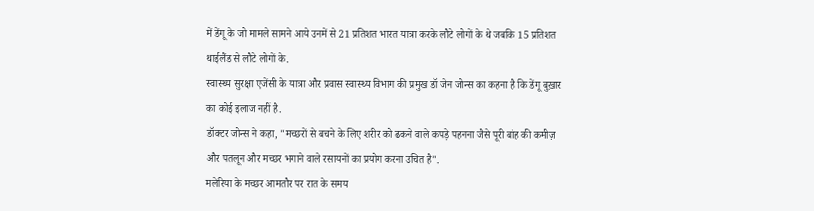में डेंगू के जो मामले सामने आये उनमें से 21 प्रतिशत भारत यात्रा करके लौटे लोगों के थे जबकि 15 प्रतिशत थाईलैंड से लौटे लोगों के.
स्वास्थ्य सुरक्षा एजेंसी के यात्रा और प्रवास स्वास्थ्य विभाग की प्रमुख डॉ जेन जोन्स का कहना है कि डेंगू बुख़ार का कोई इलाज नहीं है.
डॉक्टर जोन्स ने कहा, "मच्छरों से बचने के लिए शरीर को ढकने वाले कपड़े पहनना जैसे पूरी बांह की कमीज़ और पतलून और मच्छर भगाने वाले रसायनों का प्रयोग करना उचित है".
मलेरिया के मच्छर आमतौर पर रात के समय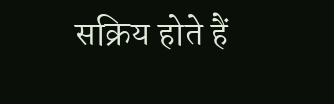सक्रिय होते हैं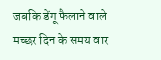जबकि डेंगू फैलाने वाले मच्छर दिन के समय वार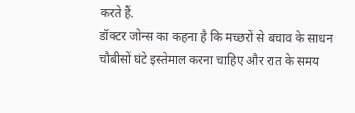करते हैं.
डॉक्टर जोन्स का कहना है कि मच्छरों से बचाव के साधन चौबीसों घंटे इस्तेमाल करना चाहिए और रात के समय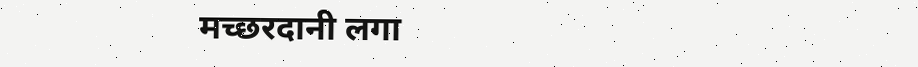मच्छरदानी लगा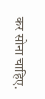कर सोना चाहिए.